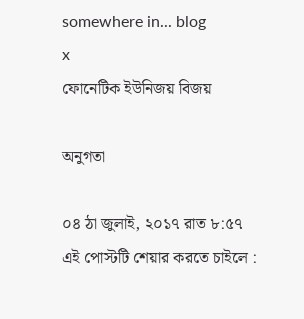somewhere in... blog
x
ফোনেটিক ইউনিজয় বিজয়

অনুগতা

০৪ ঠা জুলাই, ২০১৭ রাত ৮:৫৭
এই পোস্টটি শেয়ার করতে চাইলে :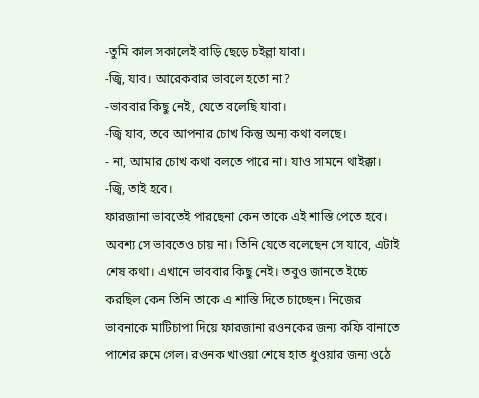-তুমি কাল সকালেই বাড়ি ছেড়ে চইল্লা যাবা।
-জ্বি, যাব। আরেকবার ভাবলে হতো না?
-ভাববার কিছু নেই, যেতে বলেছি যাবা।
-জ্বি যাব, তবে আপনার চোখ কিন্তু অন্য কথা বলছে।
- না, আমার চোখ কথা বলতে পারে না। যাও সামনে থাইক্কা।
-জ্বি, তাই হবে।
ফারজানা ভাবতেই পারছেনা কেন তাকে এই শাস্তি পেতে হবে। অবশ্য সে ভাবতেও চায় না। তিনি যেতে বলেছেন সে যাবে, এটাই শেষ কথা। এখানে ভাববার কিছু নেই। তবুও জানতে ইচ্চে করছিল কেন তিনি তাকে এ শাস্তি দিতে চাচ্ছেন। নিজের ভাবনাকে মাটিচাপা দিয়ে ফারজানা রওনকের জন্য কফি বানাতে পাশের রুমে গেল। রওনক খাওয়া শেষে হাত ধুওয়ার জন্য ওঠে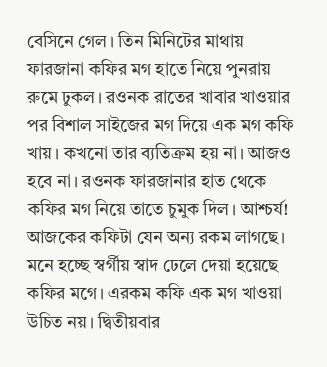বেসিনে গেল। তিন মিনিটের মাথায় ফারজানা কফির মগ হাতে নিয়ে পুনরায় রুমে ঢুকল। রওনক রাতের খাবার খাওয়ার পর বিশাল সাইজের মগ দিয়ে এক মগ কফি খায়। কখনো তার ব্যতিক্রম হয় না। আজও হবে না। রওনক ফারজানার হাত থেকে কফির মগ নিয়ে তাতে চুমুক দিল। আশ্চর্য! আজকের কফিটা যেন অন্য রকম লাগছে। মনে হচ্ছে স্বর্গীয় স্বাদ ঢেলে দেয়া হয়েছে কফির মগে। এরকম কফি এক মগ খাওয়া উচিত নয়। দ্বিতীয়বার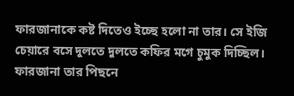ফারজানাকে কষ্ট দিতেও ইচ্ছে হলো না তার। সে ইজি চেয়ারে বসে দুলতে দুলতে কফির মগে চুমুক দিচ্ছিল। ফারজানা তার পিছনে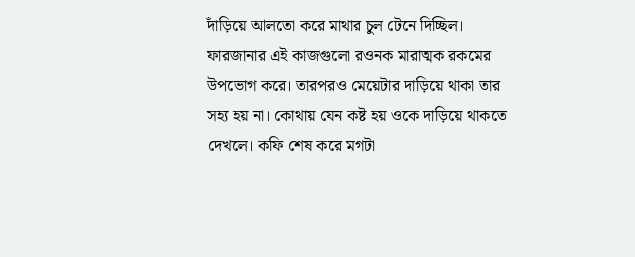দাঁড়িয়ে আলতো করে মাথার চুল টেনে দিচ্ছিল। ফারজানার এই কাজগুলো রওনক মারাত্মক রকমের উপভোগ করে। তারপরও মেয়েটার দাড়িয়ে থাকা তার সহ্য হয় না। কোথায় যেন কষ্ট হয় ওকে দাড়িয়ে থাকতে দেখলে। কফি শেষ করে মগটা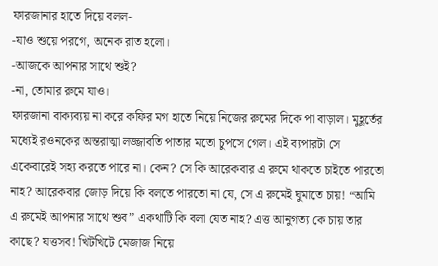ফারজানার হাতে দিয়ে বলল-
-যাও শুয়ে পরগে, অনেক রাত হলো।
-আজকে আপনার সাথে শুই?
-না, তোমার রুমে যাও।
ফারজানা বাক্যব্যয় না করে কফির মগ হাতে নিয়ে নিজের রুমের দিকে পা বাড়াল। মুহূর্তের মধ্যেই রওনকের অন্তরাত্মা লজ্জাবতি পাতার মতো চুপসে গেল। এই ব্যপারটা সে একেবারেই সহ্য করতে পারে না। কেন? সে কি আরেকবার এ রুমে থাকতে চাইতে পারতো নাহ? আরেকবার জোড় দিয়ে কি বলতে পারতো না যে, সে এ রুমেই ঘুমাতে চায়! “আমি এ রুমেই আপনার সাথে শুব” একথাটি কি বলা যেত নাহ? এত্ত আনুগত্য কে চায় তার কাছে? যত্তসব! খিটখিটে মেজাজ নিয়ে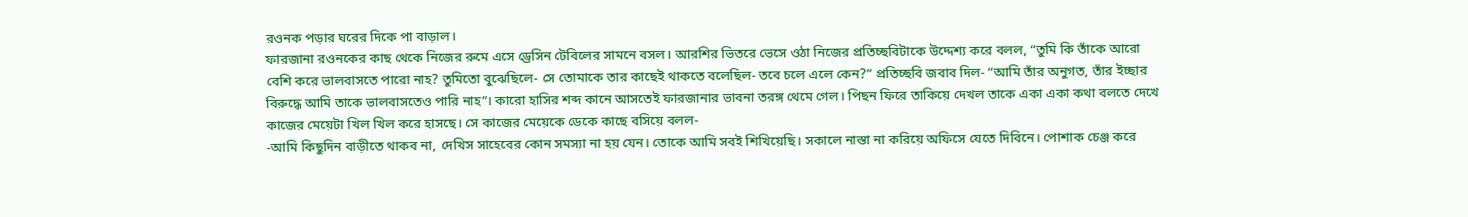রওনক পড়ার ঘরের দিকে পা বাড়াল।
ফারজানা রওনকের কাছ থেকে নিজের রুমে এসে ড্রেসিন টেবিলের সামনে বসল। আরশির ভিতরে ভেসে ওঠা নিজের প্রতিচ্ছবিটাকে উদ্দেশ্য করে বলল, “তুমি কি তাঁকে আরো বেশি করে ভালবাসতে পারো নাহ? তুমিতো বুঝেছিলে- সে তোমাকে তার কাছেই থাকতে বলেছিল- তবে চলে এলে কেন?” প্রতিচ্ছবি জবাব দিল- “আমি তাঁর অনুগত, তাঁর ইচ্ছার বিরুদ্ধে আমি তাকে ভালবাসতেও পারি নাহ”। কারো হাসির শব্দ কানে আসতেই ফারজানার ভাবনা তরঙ্গ থেমে গেল। পিছন ফিরে তাকিয়ে দেখল তাকে একা একা কথা বলতে দেখে কাজের মেয়েটা খিল খিল করে হাসছে। সে কাজের মেয়েকে ডেকে কাছে বসিয়ে বলল-
-আমি কিছুদিন বাড়ীতে থাকব না, দেখিস সাহেবের কোন সমস্যা না হয় যেন। তোকে আমি সবই শিখিয়েছি। সকালে নাস্তা না করিয়ে অফিসে যেতে দিবিনে। পোশাক চেঞ্জ করে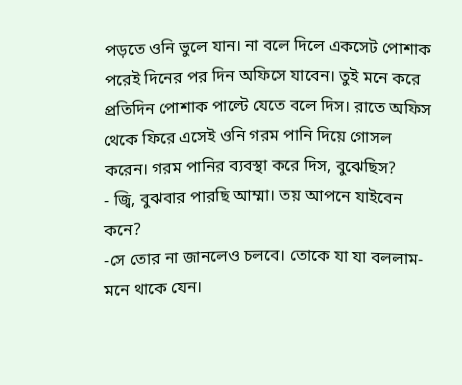পড়তে ওনি ভুলে যান। না বলে দিলে একসেট পোশাক পরেই দিনের পর দিন অফিসে যাবেন। তুই মনে করে প্রতিদিন পোশাক পাল্টে যেতে বলে দিস। রাতে অফিস থেকে ফিরে এসেই ওনি গরম পানি দিয়ে গোসল করেন। গরম পানির ব্যবস্থা করে দিস, বুঝেছিস?
- জ্বি, বুঝবার পারছি আম্মা। তয় আপনে যাইবেন কনে?
-সে তোর না জানলেও চলবে। তোকে যা যা বললাম- মনে থাকে যেন।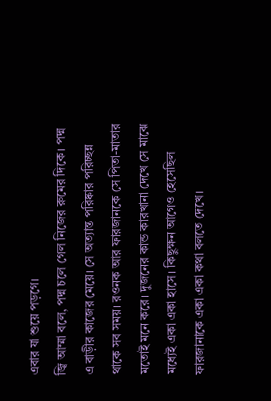এবার যা শুয়ে পড়গে।
জ্বি আম্মা বলে, পদ্ম চলে গেল নিজের রুমের দিকে। পদ্ম এ বাড়ীর কাজের মেয়ে। সে অত্যান্ত পরিষ্কার পরিচ্ছন্ন থাকে সব সময়। রওনক আর ফারজানকে সে পিতা-মাতার মতোই মনে করে। দুজনের কান্ড কারখানা দেখে সে মাঝে মধ্যেই একা একা হাসে। কিছুক্ষন আগেও হেসেছিল ফারজানাকে একা একা কথা বলতে দেখে।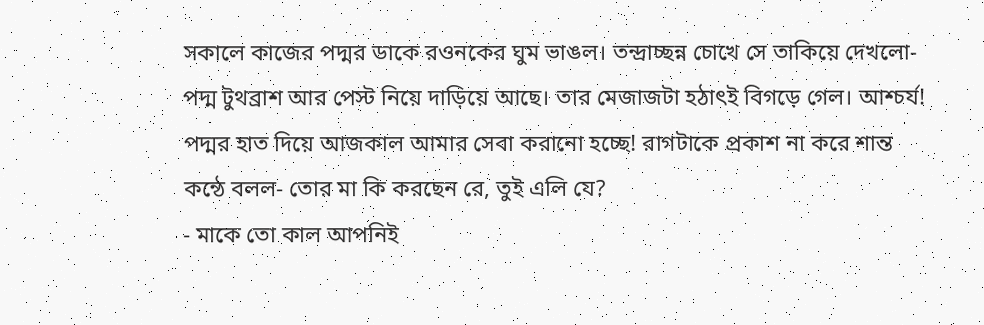সকালে কাজের পদ্মর ডাকে রওনকের ঘুম ভাঙল। তন্দ্রাচ্ছন্ন চোখে সে তাকিয়ে দেখলো- পদ্ম টুথব্রাশ আর পেস্ট নিয়ে দাড়িয়ে আছে। তার মেজাজটা হঠাৎই বিগড়ে গেল। আশ্চর্য! পদ্মর হাত দিয়ে আজকাল আমার সেবা করানো হচ্ছে! রাগটাকে প্রকাশ না করে শান্ত কন্ঠে বলল- তোর মা কি করছেন রে, তুই এলি যে?
- মাকে তো কাল আপনিই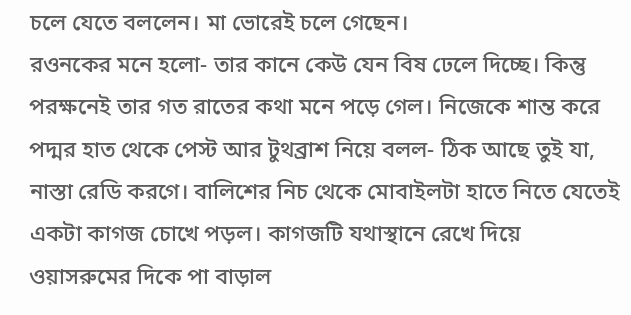চলে যেতে বললেন। মা ভোরেই চলে গেছেন।
রওনকের মনে হলো- তার কানে কেউ যেন বিষ ঢেলে দিচ্ছে। কিন্তু পরক্ষনেই তার গত রাতের কথা মনে পড়ে গেল। নিজেকে শান্ত করে পদ্মর হাত থেকে পেস্ট আর টুথব্রাশ নিয়ে বলল- ঠিক আছে তুই যা, নাস্তা রেডি করগে। বালিশের নিচ থেকে মোবাইলটা হাতে নিতে যেতেই একটা কাগজ চোখে পড়ল। কাগজটি যথাস্থানে রেখে দিয়ে ওয়াসরুমের দিকে পা বাড়াল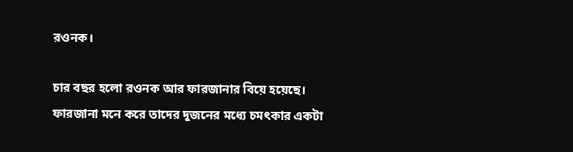রওনক।

চার বছর হলো রওনক আর ফারজানার বিয়ে হয়েছে। ফারজানা মনে করে তাদের দুজনের মধ্যে চমৎকার একটা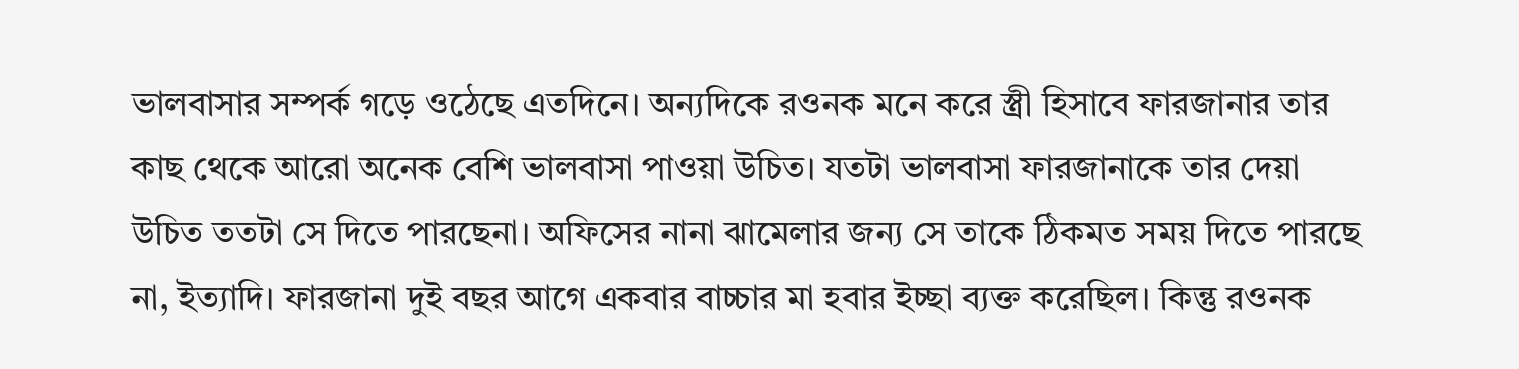ভালবাসার সম্পর্ক গড়ে ওঠেছে এতদিনে। অন্যদিকে রওনক মনে করে স্ত্রী হিসাবে ফারজানার তার কাছ থেকে আরো অনেক বেশি ভালবাসা পাওয়া উচিত। যতটা ভালবাসা ফারজানাকে তার দেয়া উচিত ততটা সে দিতে পারছেনা। অফিসের নানা ঝামেলার জন্য সে তাকে ঠিকমত সময় দিতে পারছে না, ইত্যাদি। ফারজানা দুই বছর আগে একবার বাচ্চার মা হবার ইচ্ছা ব্যক্ত করেছিল। কিন্তু রওনক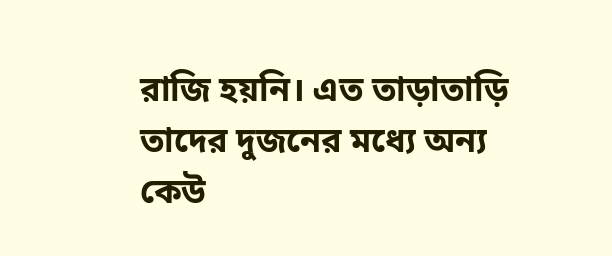রাজি হয়নি। এত তাড়াতাড়ি তাদের দুজনের মধ্যে অন্য কেউ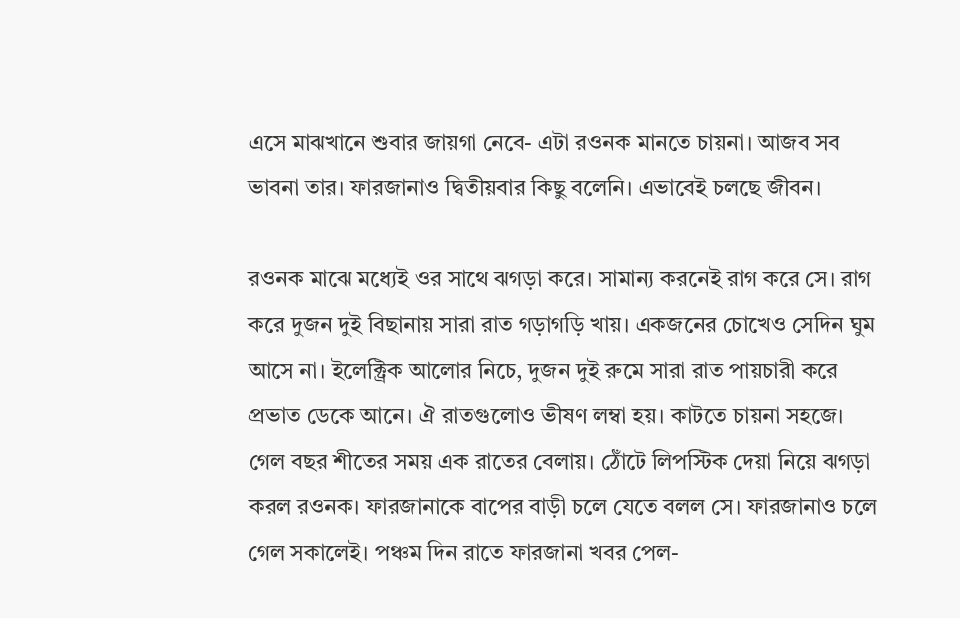এসে মাঝখানে শুবার জায়গা নেবে- এটা রওনক মানতে চায়না। আজব সব ভাবনা তার। ফারজানাও দ্বিতীয়বার কিছু বলেনি। এভাবেই চলছে জীবন।

রওনক মাঝে মধ্যেই ওর সাথে ঝগড়া করে। সামান্য করনেই রাগ করে সে। রাগ করে দুজন দুই বিছানায় সারা রাত গড়াগড়ি খায়। একজনের চোখেও সেদিন ঘুম আসে না। ইলেক্ট্রিক আলোর নিচে, দুজন দুই রুমে সারা রাত পায়চারী করে প্রভাত ডেকে আনে। ঐ রাতগুলোও ভীষণ লম্বা হয়। কাটতে চায়না সহজে। গেল বছর শীতের সময় এক রাতের বেলায়। ঠোঁটে লিপস্টিক দেয়া নিয়ে ঝগড়া করল রওনক। ফারজানাকে বাপের বাড়ী চলে যেতে বলল সে। ফারজানাও চলে গেল সকালেই। পঞ্চম দিন রাতে ফারজানা খবর পেল-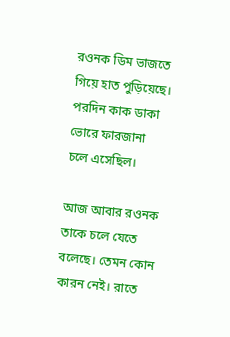রওনক ডিম ভাজতে গিয়ে হাত পুড়িয়েছে। পরদিন কাক ডাকা ভোরে ফারজানা চলে এসেছিল।

আজ আবার রওনক তাকে চলে যেতে বলেছে। তেমন কোন কারন নেই। রাতে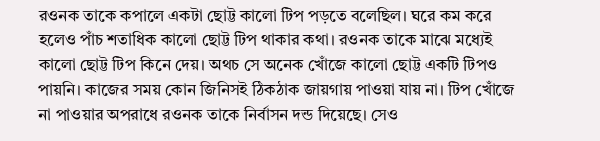রওনক তাকে কপালে একটা ছোট্ট কালো টিপ পড়তে বলেছিল। ঘরে কম করে হলেও পাঁচ শতাধিক কালো ছোট্ট টিপ থাকার কথা। রওনক তাকে মাঝে মধ্যেই কালো ছোট্ট টিপ কিনে দেয়। অথচ সে অনেক খোঁজে কালো ছোট্ট একটি টিপও পায়নি। কাজের সময় কোন জিনিসই ঠিকঠাক জায়গায় পাওয়া যায় না। টিপ খোঁজে না পাওয়ার অপরাধে রওনক তাকে নির্বাসন দন্ড দিয়েছে। সেও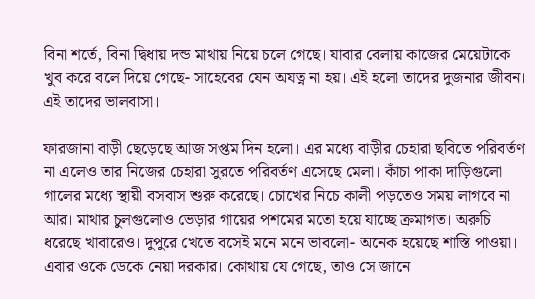বিনা শর্তে, বিনা দ্বিধায় দন্ড মাথায় নিয়ে চলে গেছে। যাবার বেলায় কাজের মেয়েটাকে খুব করে বলে দিয়ে গেছে- সাহেবের যেন অযত্ন না হয়। এই হলো তাদের দুজনার জীবন। এই তাদের ভালবাসা।

ফারজানা বাড়ী ছেড়েছে আজ সপ্তম দিন হলো। এর মধ্যে বাড়ীর চেহারা ছবিতে পরিবর্তণ না এলেও তার নিজের চেহারা সুরতে পরিবর্তণ এসেছে মেলা। কাঁচা পাকা দাড়িগুলো গালের মধ্যে স্থায়ী বসবাস শুরু করেছে। চোখের নিচে কালী পড়তেও সময় লাগবে না আর। মাথার চুলগুলোও ভেড়ার গায়ের পশমের মতো হয়ে যাচ্ছে ক্রমাগত। অরুচি ধরেছে খাবারেও। দুপুরে খেতে বসেই মনে মনে ভাবলো- অনেক হয়েছে শাস্তি পাওয়া। এবার ওকে ডেকে নেয়া দরকার। কোথায় যে গেছে, তাও সে জানে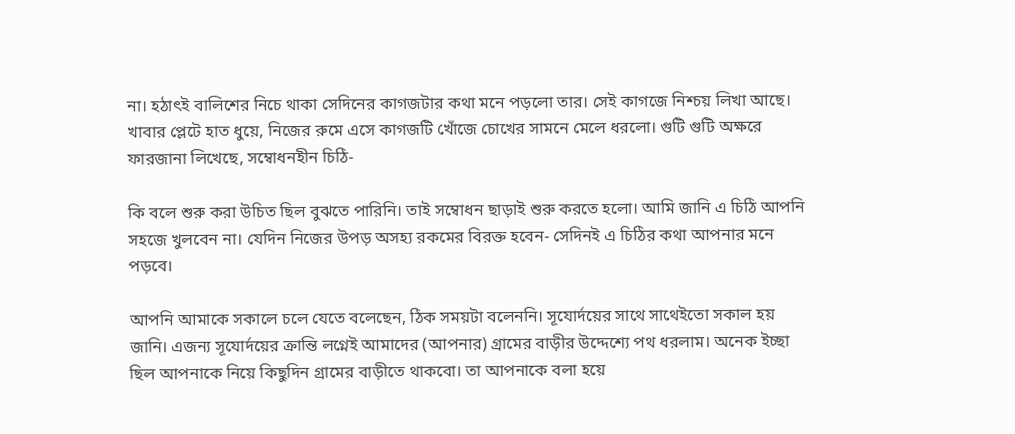না। হঠাৎই বালিশের নিচে থাকা সেদিনের কাগজটার কথা মনে পড়লো তার। সেই কাগজে নিশ্চয় লিখা আছে। খাবার প্লেটে হাত ধুয়ে, নিজের রুমে এসে কাগজটি খোঁজে চোখের সামনে মেলে ধরলো। গুটি গুটি অক্ষরে ফারজানা লিখেছে, সম্বোধনহীন চিঠি-

কি বলে শুরু করা উচিত ছিল বুঝতে পারিনি। তাই সম্বোধন ছাড়াই শুরু করতে হলো। আমি জানি এ চিঠি আপনি সহজে খুলবেন না। যেদিন নিজের উপড় অসহ্য রকমের বিরক্ত হবেন- সেদিনই এ চিঠির কথা আপনার মনে পড়বে।

আপনি আমাকে সকালে চলে যেতে বলেছেন, ঠিক সময়টা বলেননি। সূযোর্দয়ের সাথে সাথেইতো সকাল হয় জানি। এজন্য সূযোর্দয়ের ক্রান্তি লগ্নেই আমাদের (আপনার) গ্রামের বাড়ীর উদ্দেশ্যে পথ ধরলাম। অনেক ইচ্ছা ছিল আপনাকে নিয়ে কিছুদিন গ্রামের বাড়ীতে থাকবো। তা আপনাকে বলা হয়ে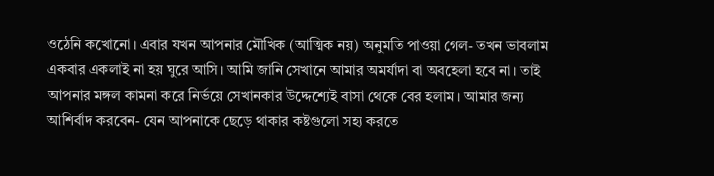ওঠেনি কখোনো। এবার যখন আপনার মৌখিক (আত্মিক নয়) অনুমতি পাওয়া গেল- তখন ভাবলাম একবার একলাই না হয় ঘুরে আসি। আমি জানি সেখানে আমার অমর্যাদা বা অবহেলা হবে না। তাই আপনার মঙ্গল কামনা করে নির্ভয়ে সেখানকার উদ্দেশ্যেই বাসা থেকে বের হলাম। আমার জন্য আশির্বাদ করবেন- যেন আপনাকে ছেড়ে থাকার কষ্টগুলো সহ্য করতে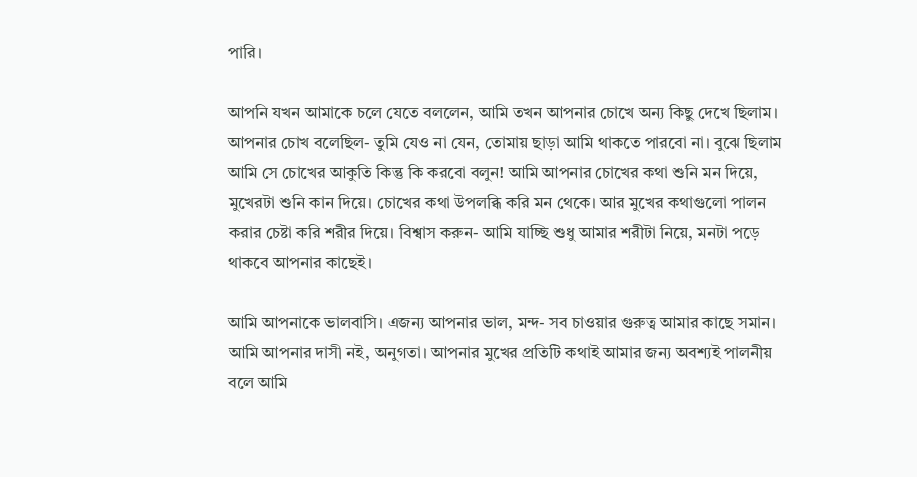পারি।

আপনি যখন আমাকে চলে যেতে বললেন, আমি তখন আপনার চোখে অন্য কিছু দেখে ছিলাম। আপনার চোখ বলেছিল- তুমি যেও না যেন, তোমায় ছাড়া আমি থাকতে পারবো না। বুঝে ছিলাম আমি সে চোখের আকুতি কিন্তু কি করবো বলুন! আমি আপনার চোখের কথা শুনি মন দিয়ে, মুখেরটা শুনি কান দিয়ে। চোখের কথা উপলব্ধি করি মন থেকে। আর মুখের কথাগুলো পালন করার চেষ্টা করি শরীর দিয়ে। বিশ্বাস করুন- আমি যাচ্ছি শুধু আমার শরীটা নিয়ে, মনটা পড়ে থাকবে আপনার কাছেই।

আমি আপনাকে ভালবাসি। এজন্য আপনার ভাল, মন্দ- সব চাওয়ার গুরুত্ব আমার কাছে সমান। আমি আপনার দাসী নই, অনুগতা। আপনার মুখের প্রতিটি কথাই আমার জন্য অবশ্যই পালনীয় বলে আমি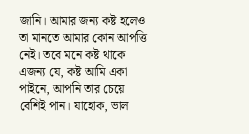জানি। আমার জন্য কষ্ট হলেও তা মানতে আমার কোন আপত্তি নেই। তবে মনে কষ্ট থাকে এজন্য যে, কষ্ট আমি একা পাইনে, আপনি তার চেয়ে বেশিই পান। যাহোক, ভাল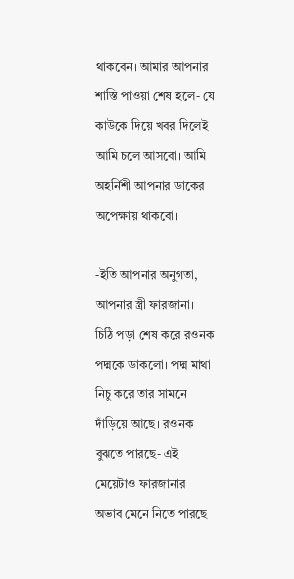থাকবেন। আমার আপনার শাস্তি পাওয়া শেষ হলে- যে কাউকে দিয়ে খবর দিলেই আমি চলে আসবো। আমি অহর্নিশী আপনার ডাকের অপেক্ষায় থাকবো।

-ইতি আপনার অনুগতা, আপনার স্ত্রী ফারজানা।
চিঠি পড়া শেষ করে রওনক পদ্মকে ডাকলো। পদ্ম মাথা নিচু করে তার সামনে দাঁড়িয়ে আছে। রওনক বুঝতে পারছে- এই মেয়েটাও ফারজানার অভাব মেনে নিতে পারছে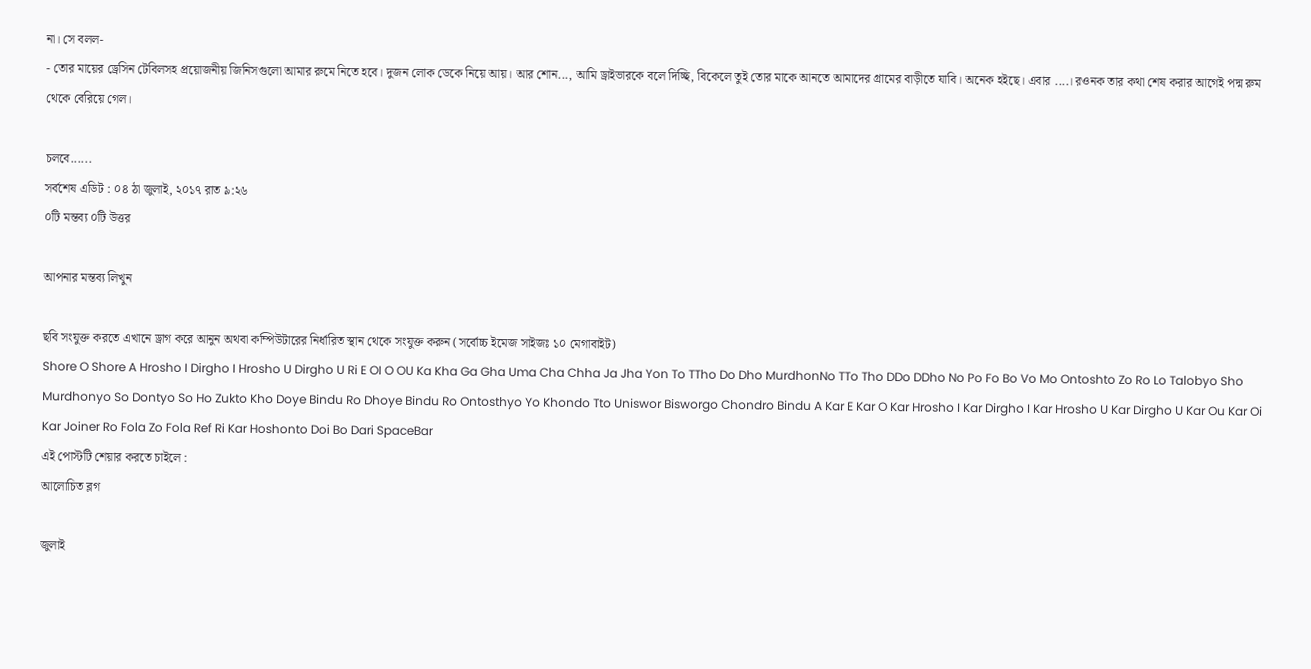না। সে বলল-
- তোর মায়ের ড্রেসিন টেবিলসহ প্রয়োজনীয় জিনিসগুলো আমার রুমে নিতে হবে। দুজন লোক ডেকে নিয়ে আয়। আর শোন..., আমি ড্রাইভারকে বলে দিচ্ছি, বিকেলে তুই তোর মাকে আনতে আমাদের গ্রামের বাড়ীতে যাবি। অনেক হইছে। এবার ....। রওনক তার কথা শেষ করার আগেই পদ্ম রুম থেকে বেরিয়ে গেল।

চলবে......
সর্বশেষ এডিট : ০৪ ঠা জুলাই, ২০১৭ রাত ৯:২৬
০টি মন্তব্য ০টি উত্তর

আপনার মন্তব্য লিখুন

ছবি সংযুক্ত করতে এখানে ড্রাগ করে আনুন অথবা কম্পিউটারের নির্ধারিত স্থান থেকে সংযুক্ত করুন (সর্বোচ্চ ইমেজ সাইজঃ ১০ মেগাবাইট)
Shore O Shore A Hrosho I Dirgho I Hrosho U Dirgho U Ri E OI O OU Ka Kha Ga Gha Uma Cha Chha Ja Jha Yon To TTho Do Dho MurdhonNo TTo Tho DDo DDho No Po Fo Bo Vo Mo Ontoshto Zo Ro Lo Talobyo Sho Murdhonyo So Dontyo So Ho Zukto Kho Doye Bindu Ro Dhoye Bindu Ro Ontosthyo Yo Khondo Tto Uniswor Bisworgo Chondro Bindu A Kar E Kar O Kar Hrosho I Kar Dirgho I Kar Hrosho U Kar Dirgho U Kar Ou Kar Oi Kar Joiner Ro Fola Zo Fola Ref Ri Kar Hoshonto Doi Bo Dari SpaceBar
এই পোস্টটি শেয়ার করতে চাইলে :
আলোচিত ব্লগ

জুলাই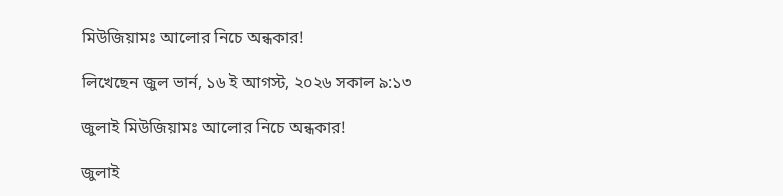মিউজিয়ামঃ আলোর নিচে অন্ধকার!

লিখেছেন জুল ভার্ন, ১৬ ই আগস্ট, ২০২৬ সকাল ৯:১৩

জুলাই মিউজিয়ামঃ আলোর নিচে অন্ধকার!

জুলাই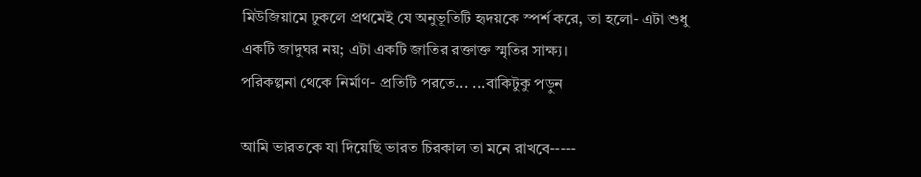মিউজিয়ামে ঢুকলে প্রথমেই যে অনুভূতিটি হৃদয়কে স্পর্শ করে, তা হলো- এটা শুধু একটি জাদুঘর নয়; এটা একটি জাতির রক্তাক্ত স্মৃতির সাক্ষ্য।
পরিকল্পনা থেকে নির্মাণ- প্রতিটি পরতে... ...বাকিটুকু পড়ুন

আমি ভারতকে যা দিয়েছি ভারত চিরকাল তা মনে রাখবে-----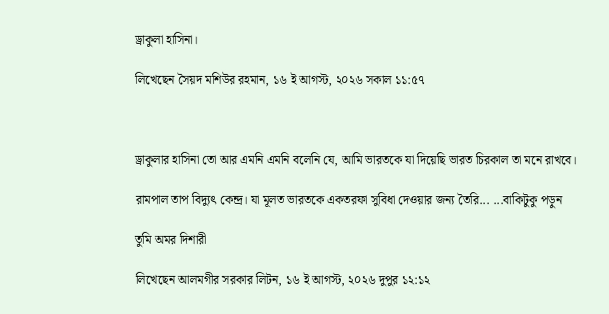ড্রাকুলা হাসিনা।

লিখেছেন সৈয়দ মশিউর রহমান, ১৬ ই আগস্ট, ২০২৬ সকাল ১১:৫৭



ড্রাকুলার হাসিনা তো আর এমনি এমনি বলেনি যে, আমি ভারতকে যা দিয়েছি ভারত চিরকাল তা মনে রাখবে।

রামপাল তাপ বিদ্যুৎ কেন্দ্র। যা মূলত ভারতকে একতরফা সুবিধা দেওয়ার জন্য তৈরি... ...বাকিটুকু পড়ুন

তুমি অমর দিশারী

লিখেছেন আলমগীর সরকার লিটন, ১৬ ই আগস্ট, ২০২৬ দুপুর ১২:১২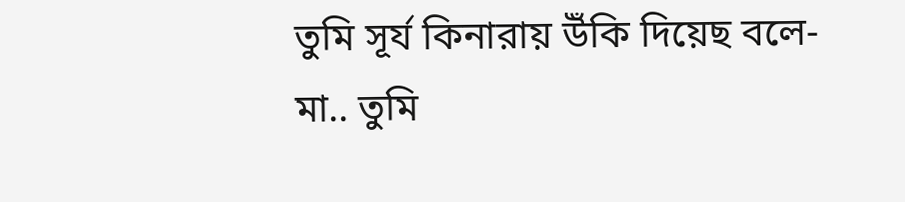তুমি সূর্য কিনারায় উঁকি দিয়েছ বলে-
মা.. তুমি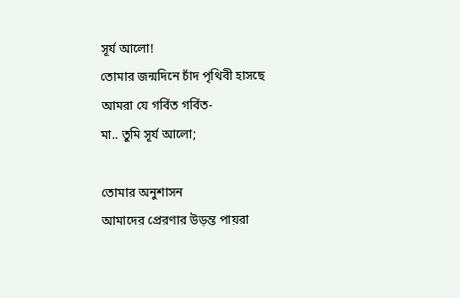সূর্য আলো!
তোমার জন্মদিনে চাঁদ পৃথিবী হাসছে
আমরা যে গর্বিত গর্বিত-
মা.. তুমি সূর্য আলো;

তোমার অনুশাসন
আমাদের প্রেরণার উড়ন্ত পায়রা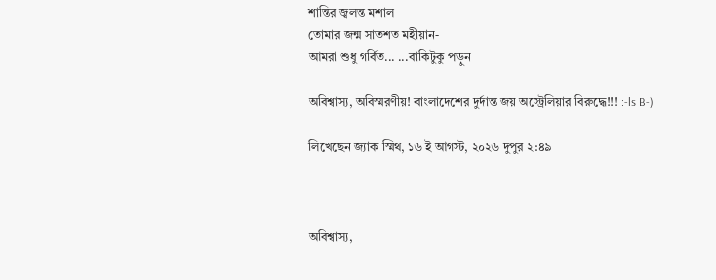শান্তির জ্বলন্ত মশাল
তোমার জন্ম সাতশত মহীয়ান-
আমরা শুধু গর্বিত... ...বাকিটুকু পড়ুন

অবিশ্বাস্য, অবিস্মরণীয়! বাংলাদেশের দুর্দান্ত জয় অস্ট্রেলিয়ার বিরুদ্ধে!!! :-ls B-)

লিখেছেন জ্যাক স্মিথ, ১৬ ই আগস্ট, ২০২৬ দুপুর ২:৪৯



অবিশ্বাস্য,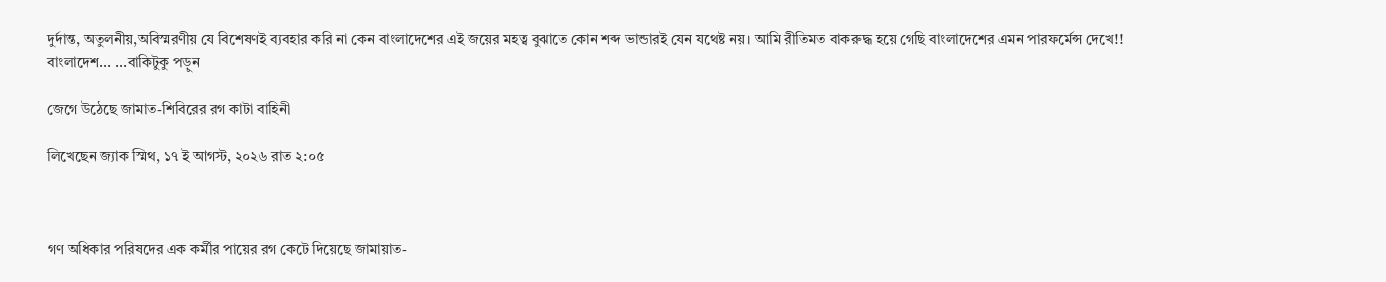দুর্দান্ত, অতুলনীয়,অবিস্মরণীয় যে বিশেষণই ব্যবহার করি না কেন বাংলাদেশের এই জয়ের মহত্ব বুঝাতে কোন শব্দ ভান্ডারই যেন যথেষ্ট নয়। আমি রীতিমত বাকরুদ্ধ হয়ে গেছি বাংলাদেশের এমন পারফর্মেন্স দেখে!! বাংলাদেশ... ...বাকিটুকু পড়ুন

জেগে উঠেছে জামাত-শিবিরের রগ কাটা বাহিনী

লিখেছেন জ্যাক স্মিথ, ১৭ ই আগস্ট, ২০২৬ রাত ২:০৫



গণ অধিকার পরিষদের এক কর্মীর পায়ের রগ কেটে দিয়েছে জামায়াত-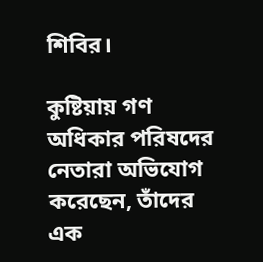শিবির।

কুষ্টিয়ায় গণ অধিকার পরিষদের নেতারা অভিযোগ করেছেন, তাঁদের এক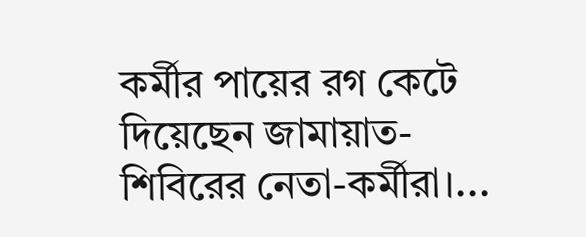কর্মীর পায়ের রগ কেটে দিয়েছেন জামায়াত-শিবিরের নেতা-কর্মীরা।...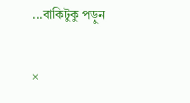...বাকিটুকু পড়ুন

×